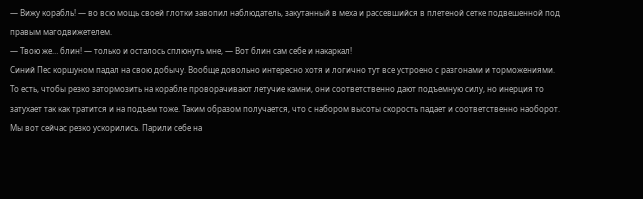— Вижу корабль! — во всю мощь своей глотки завопил наблюдатель, закутанный в меха и рассевшийся в плетеной сетке подвешенной под правым магодвижетелем.
— Твою же… блин! — только и осталось сплюнуть мне, — Вот блин сам себе и накаркал!
Синий Пес коршуном падал на свою добычу. Вообще довольно интересно хотя и логично тут все устроено с разгонами и торможениями. То есть, чтобы резко затормозить на корабле проворачивают летучие камни, они соответственно дают подъемную силу, но инерция то затухает так как тратится и на подъем тоже. Таким образом получается, что с набором высоты скорость падает и соответственно наоборот. Мы вот сейчас резко ускорились. Парили себе на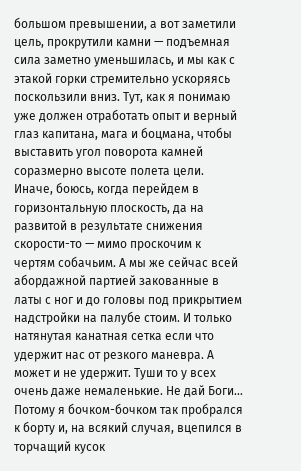большом превышении, а вот заметили цель, прокрутили камни — подъемная сила заметно уменьшилась, и мы как с этакой горки стремительно ускоряясь поскользили вниз. Тут, как я понимаю уже должен отработать опыт и верный глаз капитана, мага и боцмана, чтобы выставить угол поворота камней соразмерно высоте полета цели. Иначе, боюсь, когда перейдем в горизонтальную плоскость, да на развитой в результате снижения скорости-то — мимо проскочим к чертям собачьим. А мы же сейчас всей абордажной партией закованные в латы с ног и до головы под прикрытием надстройки на палубе стоим. И только натянутая канатная сетка если что удержит нас от резкого маневра. А может и не удержит. Туши то у всех очень даже немаленькие. Не дай Боги… Потому я бочком-бочком так пробрался к борту и, на всякий случая, вцепился в торчащий кусок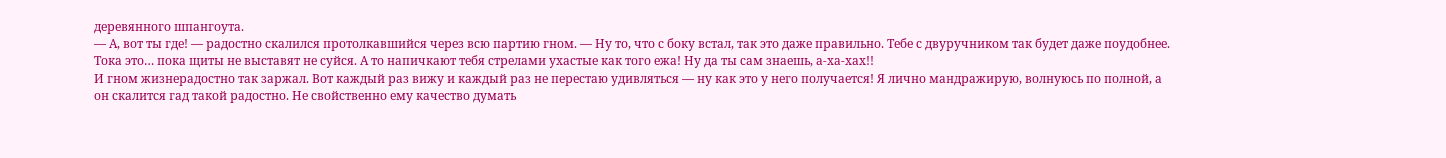деревянного шпангоута.
— А, вот ты где! — радостно скалился протолкавшийся через всю партию гном. — Ну то, что с боку встал, так это даже правильно. Тебе с двуручником так будет даже поудобнее. Тока это… пока щиты не выставят не суйся. А то напичкают тебя стрелами ухастые как того ежа! Ну да ты сам знаешь, а-ха-хах!!
И гном жизнерадостно так заржал. Вот каждый раз вижу и каждый раз не перестаю удивляться — ну как это у него получается! Я лично мандражирую, волнуюсь по полной, а он скалится гад такой радостно. Не свойственно ему качество думать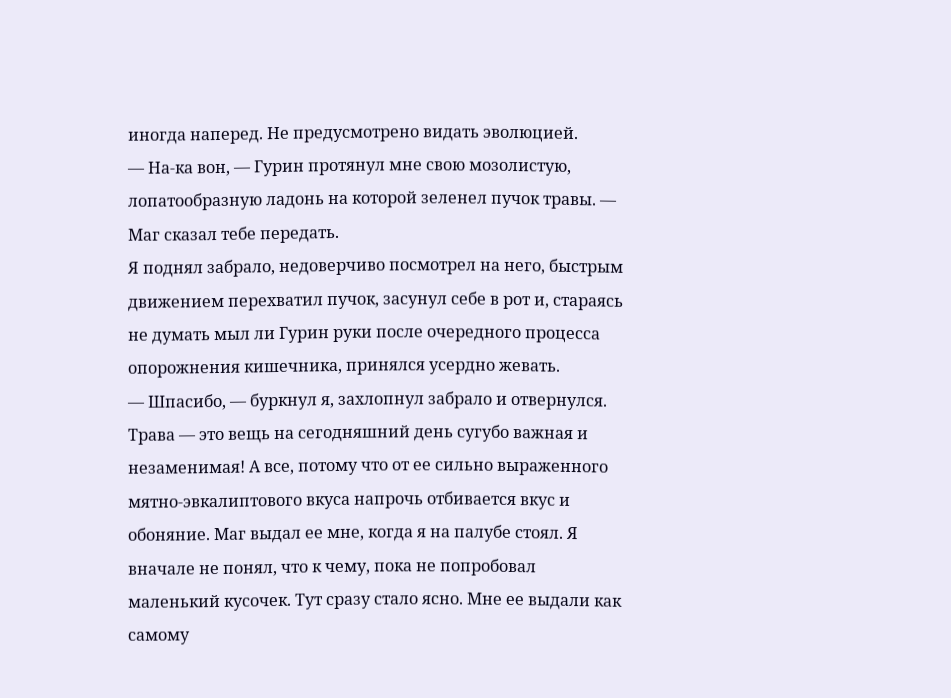иногда наперед. Не предусмотрено видать эволюцией.
— На-ка вон, — Гурин протянул мне свою мозолистую, лопатообразную ладонь на которой зеленел пучок травы. — Маг сказал тебе передать.
Я поднял забрало, недоверчиво посмотрел на него, быстрым движением перехватил пучок, засунул себе в рот и, стараясь не думать мыл ли Гурин руки после очередного процесса опорожнения кишечника, принялся усердно жевать.
— Шпасибо, — буркнул я, захлопнул забрало и отвернулся.
Трава — это вещь на сегодняшний день сугубо важная и незаменимая! А все, потому что от ее сильно выраженного мятно-эвкалиптового вкуса напрочь отбивается вкус и обоняние. Маг выдал ее мне, когда я на палубе стоял. Я вначале не понял, что к чему, пока не попробовал маленький кусочек. Тут сразу стало ясно. Мне ее выдали как самому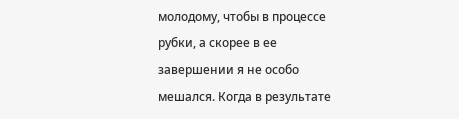молодому, чтобы в процессе рубки, а скорее в ее завершении я не особо мешался. Когда в результате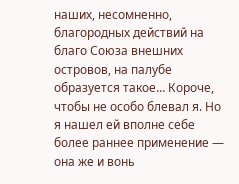наших, несомненно, благородных действий на благо Союза внешних островов, на палубе образуется такое… Короче, чтобы не особо блевал я. Но я нашел ей вполне себе более раннее применение — она же и вонь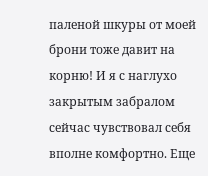паленой шкуры от моей брони тоже давит на корню! И я с наглухо закрытым забралом сейчас чувствовал себя вполне комфортно. Еще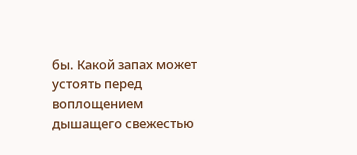бы. Какой запах может устоять перед воплощением дышащего свежестью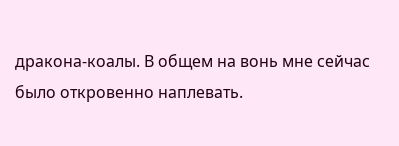дракона-коалы. В общем на вонь мне сейчас было откровенно наплевать.